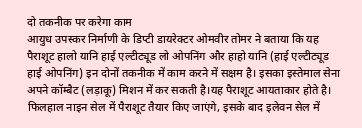दो तकनीक पर करेगा काम
आयुध उपस्कर निर्माणी के डिप्टी डायरेक्टर ओमवीर तोमर ने बताया कि यह पैराशूट हालो यानि हाई एल्टीट्यूड लो ओपनिंग और हाहो यानि (हाई एल्टीट्यूड हाई ओपनिंग) इन दोनों तकनीक में काम करने में सक्षम है। इसका इस्तेमाल सेना अपने कॉम्बैट (लड़ाकू) मिशन में कर सकती है।यह पैराशूट आयताकार होते है। फिलहाल नाइन सेल में पैराशूट तैयार किए जाएंगे, इसके बाद इलेवन सेल में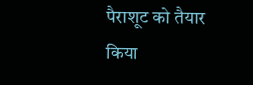पैराशूट को तैयार किया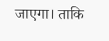जाएगा। ताकि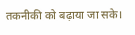तकनीकी को बढ़ाया जा सके।